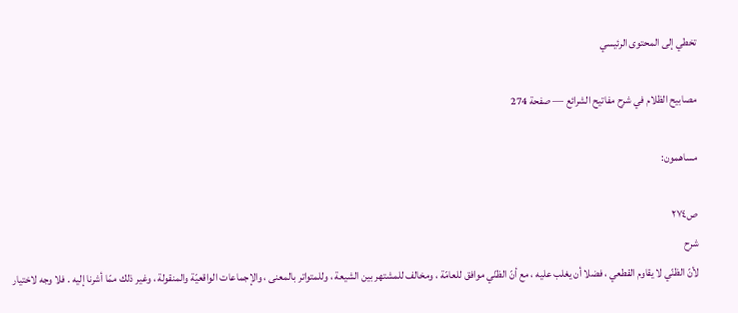تخطي إلى المحتوى الرئيسي

مصابيح الظلام في شرح مفاتيح الشرائع — صفحة 274

مساهمون:

ص٢٧٤
شرح
لأنّ الظنّي لا يقاوم القطعي ، فضلا أن يغلب عليه ، مع أنّ الظنّي موافق للعامّة ، ومخالف للمشتهر بين الشيعة ، وللمتواتر بالمعنى ، والإجماعات الواقعيّة والمنقولة ، وغير ذلك ممّا أشرنا إليه . فلا وجه لاختيار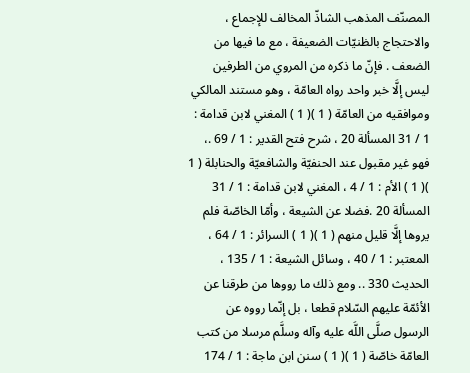المصنّف المذهب الشاذّ المخالف للإجماع ، والاحتجاج بالظنيّات الضعيفة ، مع ما فيها من الضعف . فإنّ ما ذكره من المروي من الطرفين ليس إلَّا خبر واحد رواه العامّة ، وهو مستند المالكي وموافقيه من العامّة ( 1 )( 1 ) المغني لابن قدامة : 1 / 31 المسألة 20 ، شرح فتح القدير : 1 / 69 .، فهو غير مقبول عند الحنفيّة والشافعيّة والحنابلة ( 1 )( 1 ) الأم : 1 / 4 ، المغني لابن قدامة : 1 / 31 المسألة 20 .فضلا عن الشيعة ، وأمّا الخاصّة فلم يروها إلَّا قليل منهم ( 1 )( 1 ) السرائر : 1 / 64 ، المعتبر : 1 / 40 ، وسائل الشيعة : 1 / 135 ، الحديث 330 .. ومع ذلك ما رووها من طرقنا عن الأئمّة عليهم السّلام قطعا ، بل إنّما رووه عن الرسول صلَّى اللَّه عليه وآله وسلَّم مرسلا من كتب العامّة خاصّة ( 1 )( 1 ) سنن ابن ماجة : 1 / 174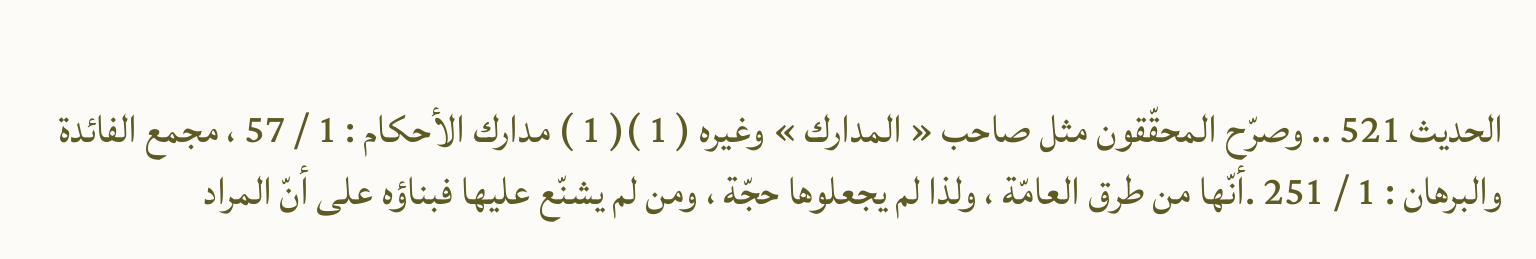الحديث 521 .. وصرّح المحقّقون مثل صاحب « المدارك » وغيره ( 1 )( 1 ) مدارك الأحكام : 1 / 57 ، مجمع الفائدة والبرهان : 1 / 251 .أنّها من طرق العامّة ، ولذا لم يجعلوها حجّة ، ومن لم يشنّع عليها فبناؤه على أنّ المراد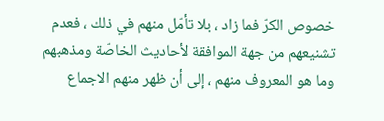خصوص الكرّ فما زاد ، بلا تأمّل منهم في ذلك ، فعدم تشنيعهم من جهة الموافقة لأحاديث الخاصّة ومذهبهم وما هو المعروف منهم ، إلى أن ظهر منهم الاجماع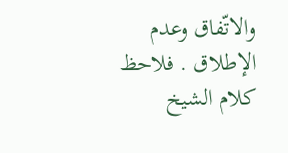والاتّفاق وعدم الإطلاق . فلاحظ كلام الشيخ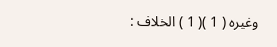وغيره ( 1 )( 1 ) الخلاف :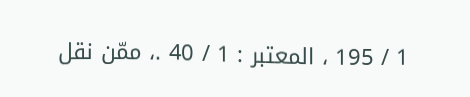1 / 195 ، المعتبر : 1 / 40 .، ممّن نقل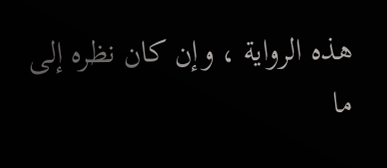هذه الرواية ، وإن كان نظره إلى ما